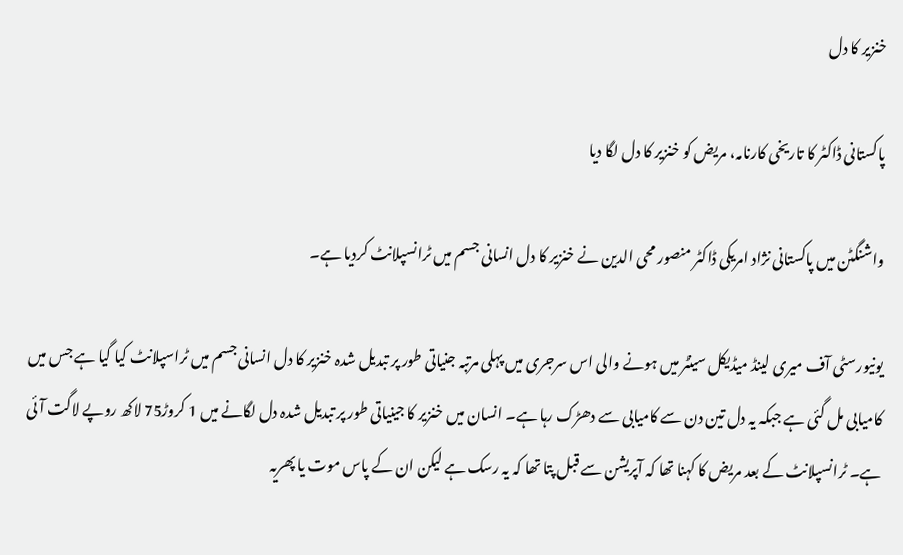خنزیر کا دل

پاکستانی ڈاکٹر کا تاریخی کارنامہ، مریض کو خنزیر کا دل لگا دیا

واشنگٹن میں پاکستانی نژاد امریکی ڈاکٹر منصور محی الدین نے خنزیر کا دل انسانی جسم میں ٹرانسپلانٹ کردیا ہے۔

یونیورسٹی آف میری لینڈ میڈیکل سینٹر میں ہونے والی اس سرجری میں پہلی مرتبہ جنیاتی طور پر تبدیل شدہ خنزیر کا دل انسانی جسم میں ٹراسپلانٹ کیا گیا ہے جس میں کامیابی مل گئی ہے جبکہ یہ دل تین دن سے کامیابی سے دھڑک رہا ہے۔ انسان میں خنزیر کا جینیاتی طور پر تبدیل شدہ دل لگانے میں 1 کروڑ75 لاکھ روپے لاگت آئی ہے۔ ٹرانسپلانٹ کے بعد مریض کا کہنا تھا کہ آپریشن سے قبل پتا تھا کہ یہ رسک ہے لیکن ان کے پاس موت یا پھریہ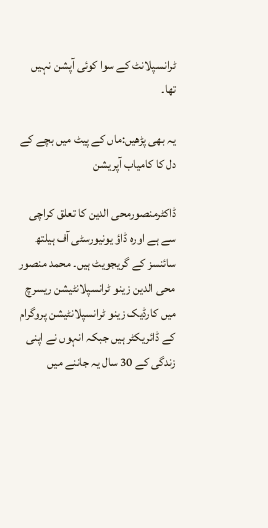ٹرانسپلانٹ کے سوا کوئی آپشن نہیں تھا۔

یہ بھی پڑھیں:ماں کے پیٹ میں بچے کے دل کا کامیاب آپریشن

ڈاکٹرمنصورمحی الدین کا تعلق کراچی سے ہے اورہ ڈاؤ یونیورسٹی آف ہیلتھ سائنسز کے گریجویٹ ہیں۔ محمد منصور محی الدین زینو ٹرانسپلانٹیشن ریسرچ میں کارڈیک زینو ٹرانسپلانٹیشن پروگرام کے ڈائریکٹر ہیں جبکہ انہوں نے اپنی زندگی کے 30 سال یہ جاننے میں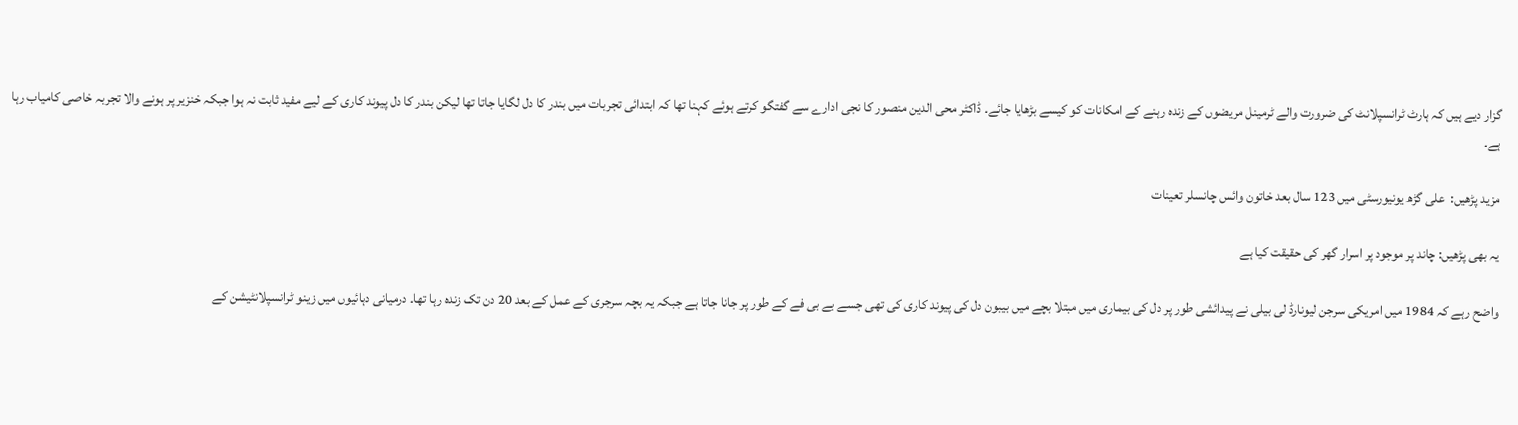گزار دیے ہیں کہ ہارٹ ٹرانسپلانٹ کی ضرورت والے ٹرمینل مریضوں کے زندہ رہنے کے امکانات کو کیسے بڑھایا جائے۔ ڈاکٹر محی الدین منصور کا نجی ادارے سے گفتگو کرتے ہوئے کہنا تھا کہ ابتدائی تجربات میں بندر کا دل لگایا جاتا تھا لیکن بندر کا دل پیوند کاری کے لیے مفید ثابت نہ ہوا جبکہ خنزیر پر ہونے والا تجربہ خاصی کامیاب رہا ہے۔

مزید پڑھیں:  علی گڑھ یونیورسٹی میں 123 سال بعد خاتون وائس چانسلر تعینات

یہ بھی پڑھیں: چاند پر موجود پر اسرار گھر کی حقیقت کیا ہے

واضح رہے کہ 1984 میں امریکی سرجن لیونارڈ لی بیلی نے پیدائشی طور پر دل کی بیماری میں مبتلا بچے میں بیبون دل کی پیوند کاری کی تھی جسے بے بی فے کے طور پر جانا جاتا ہے جبکہ یہ بچہ سرجری کے عمل کے بعد 20 دن تک زندہ رہا تھا۔ درمیانی دہائیوں میں زینو ٹرانسپلانٹیشن کے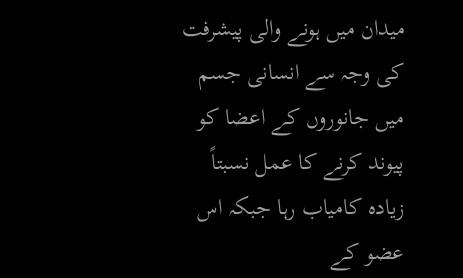میدان میں ہونے والی پیشرفت کی وجہ سے انسانی جسم میں جانوروں کے اعضا کو پیوند کرنے کا عمل نسبتاً زیادہ کامیاب رہا جبکہ اس عضو کے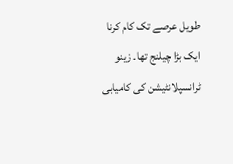طویل عرصے تک کام کرنا ایک بڑا چیلنج تھا۔ زینو ٹرانسپلانٹیشن کی کامیابی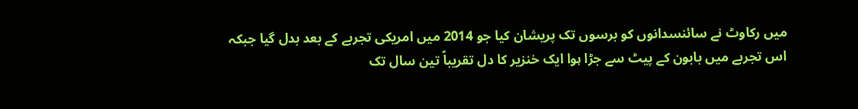میں رکاوٹ نے سائنسدانوں کو برسوں تک پریشان کیا جو 2014 میں امریکی تجربے کے بعد بدل گیا جبکہ اس تجربے میں بابون کے پیٹ سے جڑا ہوا ایک خنزیر کا دل تقریباً تین سال تک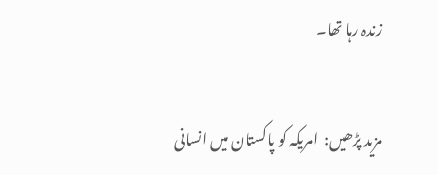زندہ رہا تھا۔

مزید پڑھیں:  امریکہ کو پاکستان میں انسانی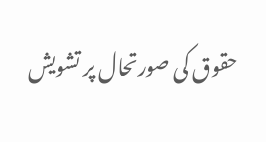حقوق کی صورتحال پر تشویش